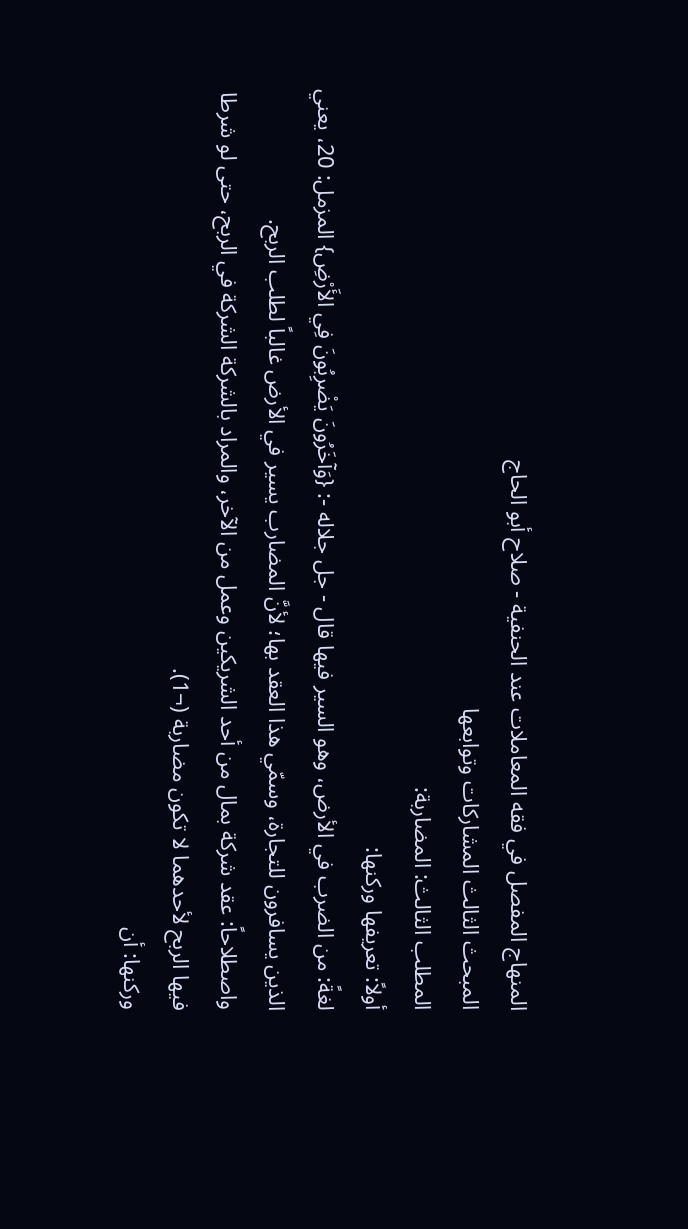المنهاج المفصل في فقه المعاملات عند الحنفية - صلاح أبو الحاج
المبحث الثالث المشاركات وتوابعها
المطلب الثالث: المضاربة:
أولاً: تعريفها وركنها:
لغةً: من الضرب في الأرض، وهو السير فيها قال - جل جلاله -: {وَآخَرُونَ يَضْرِبُونَ فِي الأَرْضِ} المزمل: 20، يعني الذين يسافرون للتجارة، وسمّي هذا العقد بها؛ لأنَّ المضارب يسير في الأرض غالباً لطلب الربح.
واصطلاحاً: عقد شركة بمال من أحد الشريكين وعمل من الآخر، والمراد بالشركة الشركة في الربح، حتى لو شرطا فيها الربح لأحدهما لا تكون مضاربة (¬1).
وركنها: أن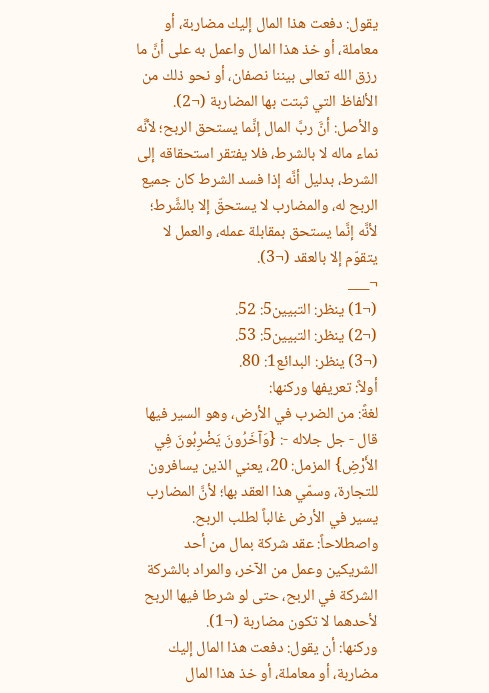يقول: دفعت هذا المال إليك مضاربة، أو معاملة، أو خذ هذا المال واعمل به على أنَّ ما رزق الله تعالى بيننا نصفان، أو نحو ذلك من الألفاظ التي ثبتت بها المضاربة (¬2).
والأصل: أنَّ ربَّ المال إنَّما يستحق الربح؛ لأنَّه نماء ماله لا بالشرط، فلا يفتقر استحقاقه إلى الشرط، بدليل أنَّه إذا فسد الشرط كان جميع الربح له، والمضارب لا يستحقّ إلا بالشَّرط؛ لأنَّه إنَّما يستحق بمقابلة عمله، والعمل لا يتقوّم إلا بالعقد (¬3).
¬___
(¬1) ينظر: التبيين5: 52.
(¬2) ينظر: التبيين5: 53.
(¬3) ينظر: البدائع1: 80.
أولاً: تعريفها وركنها:
لغةً: من الضرب في الأرض، وهو السير فيها قال - جل جلاله -: {وَآخَرُونَ يَضْرِبُونَ فِي الأَرْضِ} المزمل: 20، يعني الذين يسافرون للتجارة، وسمّي هذا العقد بها؛ لأنَّ المضارب يسير في الأرض غالباً لطلب الربح.
واصطلاحاً: عقد شركة بمال من أحد الشريكين وعمل من الآخر، والمراد بالشركة الشركة في الربح، حتى لو شرطا فيها الربح لأحدهما لا تكون مضاربة (¬1).
وركنها: أن يقول: دفعت هذا المال إليك مضاربة، أو معاملة، أو خذ هذا المال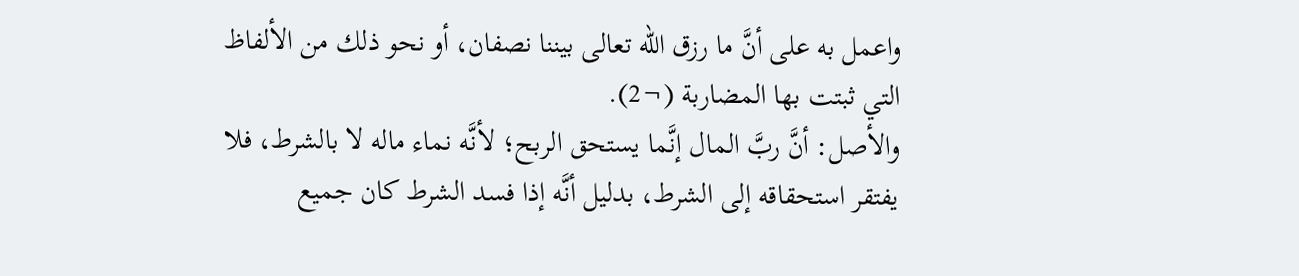واعمل به على أنَّ ما رزق الله تعالى بيننا نصفان، أو نحو ذلك من الألفاظ التي ثبتت بها المضاربة (¬2).
والأصل: أنَّ ربَّ المال إنَّما يستحق الربح؛ لأنَّه نماء ماله لا بالشرط، فلا يفتقر استحقاقه إلى الشرط، بدليل أنَّه إذا فسد الشرط كان جميع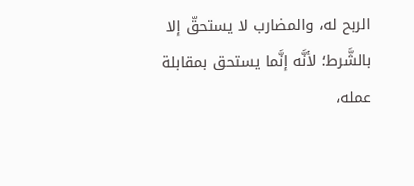الربح له، والمضارب لا يستحقّ إلا بالشَّرط؛ لأنَّه إنَّما يستحق بمقابلة عمله،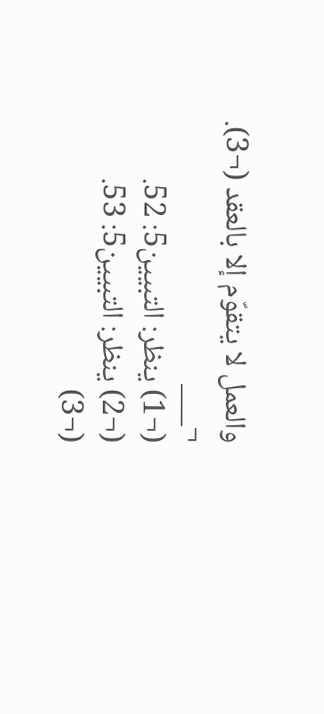والعمل لا يتقوّم إلا بالعقد (¬3).
¬___
(¬1) ينظر: التبيين5: 52.
(¬2) ينظر: التبيين5: 53.
(¬3)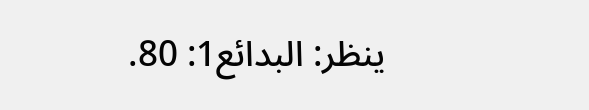ينظر: البدائع1: 80.